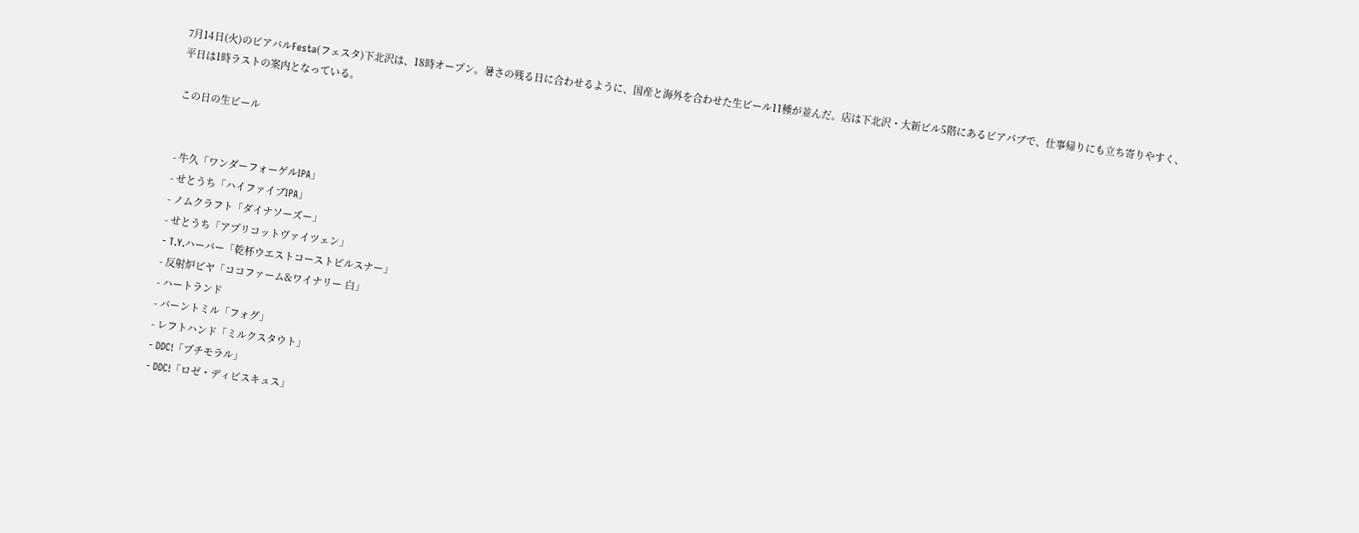7月14日(火)のビアバルFesta(フェスタ)下北沢は、18時オープン。暑さの残る日に合わせるように、国産と海外を合わせた生ビール11種が並んだ。店は下北沢・大新ビル5階にあるビアパブで、仕事帰りにも立ち寄りやすく、平日は1時ラストの案内となっている。

この日の生ビール


- 牛久「ワンダーフォーゲルIPA」
- せとうち「ハイファイブIPA」
- ノムクラフト「ダイナソーズー」
- せとうち「アプリコットヴァイツェン」
- T.Y.ハーバー「乾杯ウエストコーストピルスナー」
- 反射炉ビヤ「ココファーム&ワイナリー 白」
- ハートランド
- バーントミル「フォグ」
- レフトハンド「ミルクスタウト」
- DDC!「プチモラル」
- DDC!「ロゼ・ディビスキュス」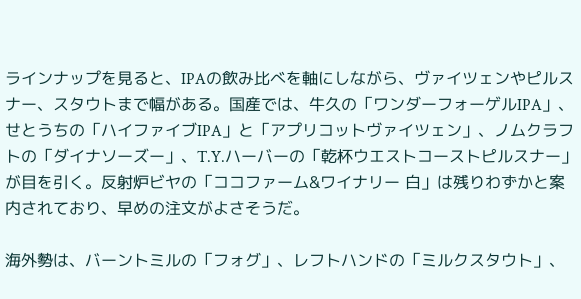ラインナップを見ると、IPAの飲み比べを軸にしながら、ヴァイツェンやピルスナー、スタウトまで幅がある。国産では、牛久の「ワンダーフォーゲルIPA」、せとうちの「ハイファイブIPA」と「アプリコットヴァイツェン」、ノムクラフトの「ダイナソーズー」、T.Y.ハーバーの「乾杯ウエストコーストピルスナー」が目を引く。反射炉ビヤの「ココファーム&ワイナリー 白」は残りわずかと案内されており、早めの注文がよさそうだ。

海外勢は、バーントミルの「フォグ」、レフトハンドの「ミルクスタウト」、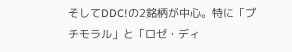そしてDDC!の2銘柄が中心。特に「プチモラル」と「ロゼ・ディ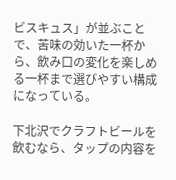ビスキュス」が並ぶことで、苦味の効いた一杯から、飲み口の変化を楽しめる一杯まで選びやすい構成になっている。

下北沢でクラフトビールを飲むなら、タップの内容を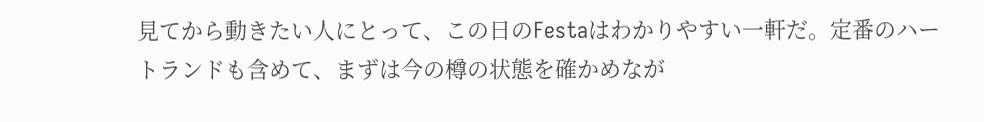見てから動きたい人にとって、この日のFestaはわかりやすい一軒だ。定番のハートランドも含めて、まずは今の樽の状態を確かめなが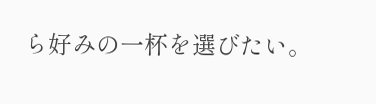ら好みの一杯を選びたい。